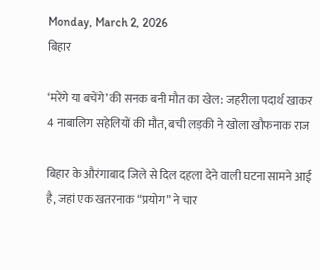Monday, March 2, 2026
बिहार

‘मरेंगे या बचेंगे’ की सनक बनी मौत का खेल: जहरीला पदार्थ खाकर 4 नाबालिग सहेलियों की मौत, बची लड़की ने खोला खौफनाक राज

बिहार के औरंगाबाद जिले से दिल दहला देने वाली घटना सामने आई है, जहां एक खतरनाक “प्रयोग” ने चार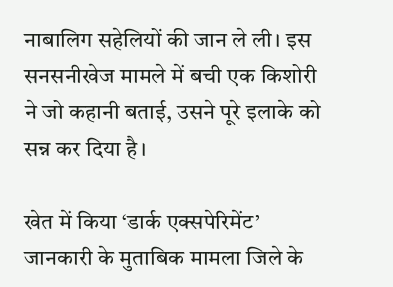नाबालिग सहेलियों की जान ले ली। इस सनसनीखेज मामले में बची एक किशोरी ने जो कहानी बताई, उसने पूरे इलाके को सन्न कर दिया है।

खेत में किया ‘डार्क एक्सपेरिमेंट’
जानकारी के मुताबिक मामला जिले के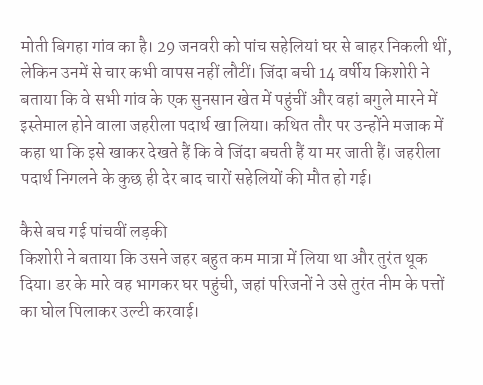मोती बिगहा गांव का है। 29 जनवरी को पांच सहेलियां घर से बाहर निकली थीं, लेकिन उनमें से चार कभी वापस नहीं लौटीं। जिंदा बची 14 वर्षीय किशोरी ने बताया कि वे सभी गांव के एक सुनसान खेत में पहुंचीं और वहां बगुले मारने में इस्तेमाल होने वाला जहरीला पदार्थ खा लिया। कथित तौर पर उन्होंने मजाक में कहा था कि इसे खाकर देखते हैं कि वे जिंदा बचती हैं या मर जाती हैं। जहरीला पदार्थ निगलने के कुछ ही देर बाद चारों सहेलियों की मौत हो गई।

कैसे बच गई पांचवीं लड़की
किशोरी ने बताया कि उसने जहर बहुत कम मात्रा में लिया था और तुरंत थूक दिया। डर के मारे वह भागकर घर पहुंची, जहां परिजनों ने उसे तुरंत नीम के पत्तों का घोल पिलाकर उल्टी करवाई।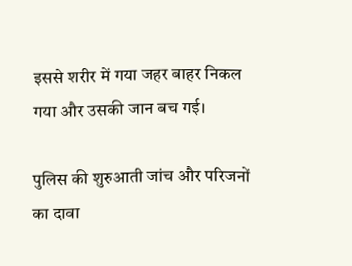इससे शरीर में गया जहर बाहर निकल गया और उसकी जान बच गई।

पुलिस की शुरुआती जांच और परिजनों का दावा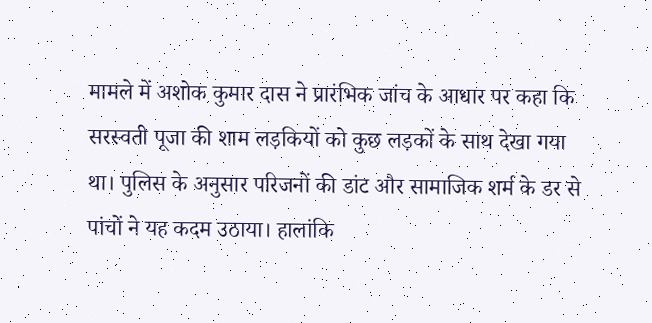मामले में अशोक कुमार दास ने प्रारंभिक जांच के आधार पर कहा कि सरस्वती पूजा की शाम लड़कियों को कुछ लड़कों के साथ देखा गया था। पुलिस के अनुसार परिजनों की डांट और सामाजिक शर्म के डर से पांचों ने यह कदम उठाया। हालांकि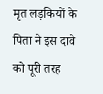मृत लड़कियों के पिता ने इस दावे को पूरी तरह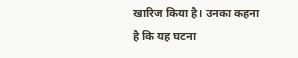खारिज किया है। उनका कहना है कि यह घटना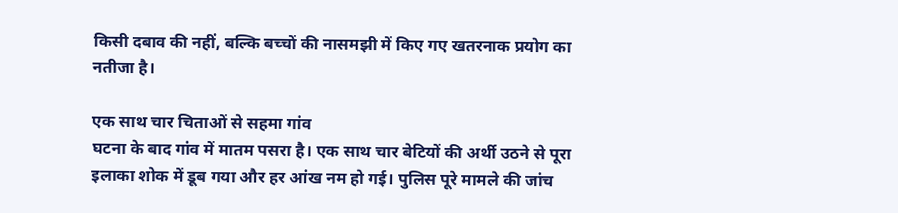किसी दबाव की नहीं, बल्कि बच्चों की नासमझी में किए गए खतरनाक प्रयोग का नतीजा है।

एक साथ चार चिताओं से सहमा गांव
घटना के बाद गांव में मातम पसरा है। एक साथ चार बेटियों की अर्थी उठने से पूरा इलाका शोक में डूब गया और हर आंख नम हो गई। पुलिस पूरे मामले की जांच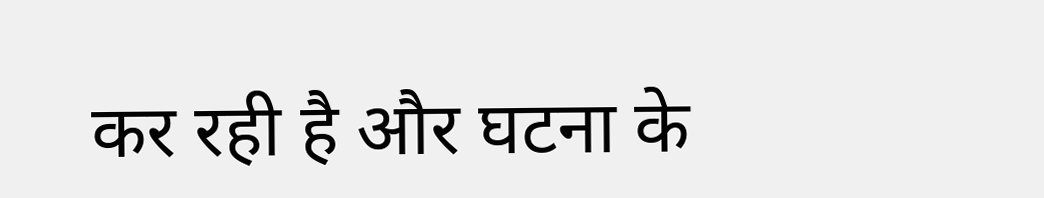कर रही है और घटना के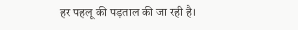हर पहलू की पड़ताल की जा रही है।